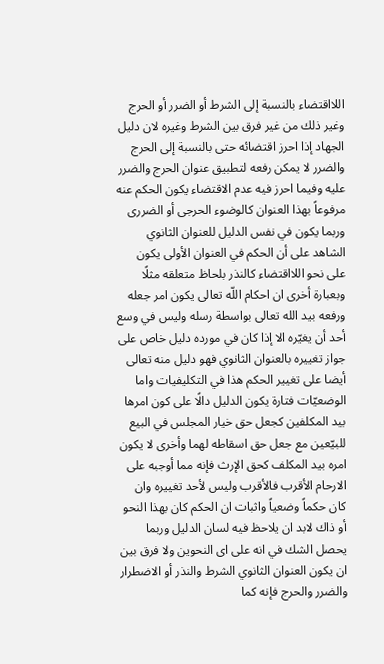اللااقتضاء بالنسبة إلى الشرط أو الضرر أو الحرج وغير ذلك من غير فرق بين الشرط وغيره لان دليل الجهاد إذا احرز اقتضائه حتى بالنسبة إلى الحرج والضرر لا يمكن رفعه لتطبيق عنوان الحرج والضرر عليه وفيما احرز فيه عدم الاقتضاء يكون الحكم عنه مرفوعاً بهذا العنوان كالوضوء الحرجى أو الضررى وربما يكون في نفس الدليل للعنوان الثانوي الشاهد على أن الحكم في العنوان الأولى يكون على نحو اللااقتضاء كالنذر بلحاظ متعلقه مثلًا وبعبارة أخرى ان احكام اللّه تعالى يكون امر جعله ورفعه بيد الله تعالى بواسطة رسله وليس في وسع أحد أن يغيّره الا إذا كان في مورده دليل خاص على جواز تغييره بالعنوان الثانوي فهو دليل منه تعالى أيضا على تغيير الحكم هذا في التكليفيات واما الوضعيّات فتارة يكون الدليل دالًا على كون امرها بيد المكلفين كجعل حق خيار المجلس في البيع للبيّعين مع جعل حق اسقاطه لهما وأخرى لا يكون امره بيد المكلف كحق الإرث فإنه مما أوجبه على الارحام الأقرب فالأقرب وليس لأحد تغييره وان كان حكماً وضعياً واثبات ان الحكم كان بهذا النحو أو ذاك لابد ان يلاحظ فيه لسان الدليل وربما يحصل الشك في انه على اى النحوين ولا فرق بين ان يكون العنوان الثانوي الشرط والنذر أو الاضطرار والضرر والحرج فإنه كما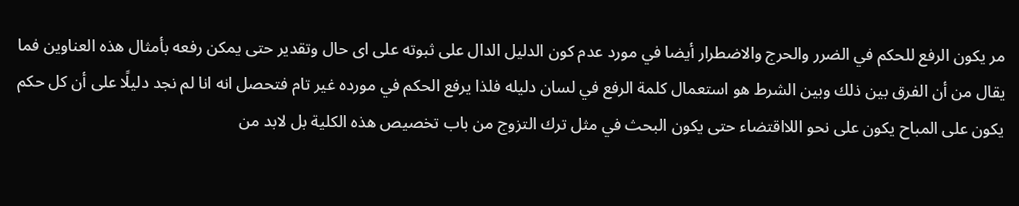مر يكون الرفع للحكم في الضرر والحرج والاضطرار أيضا في مورد عدم كون الدليل الدال على ثبوته على اى حال وتقدير حتى يمكن رفعه بأمثال هذه العناوين فما يقال من أن الفرق بين ذلك وبين الشرط هو استعمال كلمة الرفع في لسان دليله فلذا يرفع الحكم في مورده غير تام فتحصل انه انا لم نجد دليلًا على أن كل حكم يكون على المباح يكون على نحو اللااقتضاء حتى يكون البحث في مثل ترك التزوج من باب تخصيص هذه الكلية بل لابد من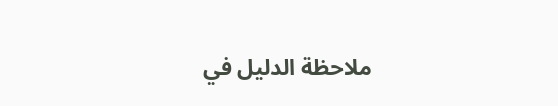ملاحظة الدليل في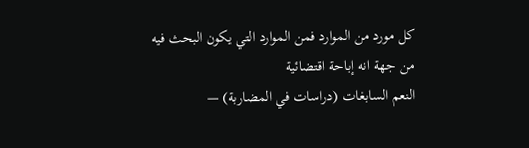كل مورد من الموارد فمن الموارد التي يكون البحث فيه من جهة انه إباحة اقتضائية
النعم السابغات (دراسات في المضاربة) —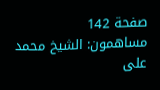صفحة 142
مساهمون: الشيخ محمد على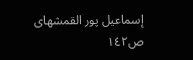إسماعيل پور القمشهاى
ص١٤٢